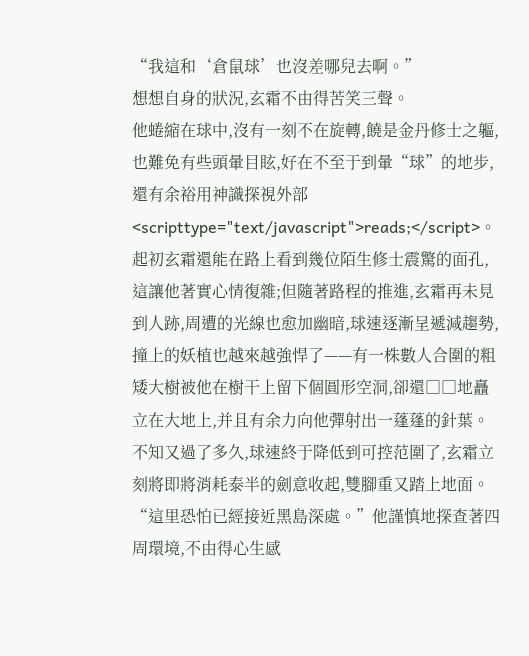“我這和‘倉鼠球’也沒差哪兒去啊。”
想想自身的狀況,玄霜不由得苦笑三聲。
他蜷縮在球中,沒有一刻不在旋轉,饒是金丹修士之軀,也難免有些頭暈目眩,好在不至于到暈“球”的地步,還有余裕用神識探視外部<scripttype="text/javascript">reads;</script>。
起初玄霜還能在路上看到幾位陌生修士震驚的面孔,這讓他著實心情復雜;但隨著路程的推進,玄霜再未見到人跡,周遭的光線也愈加幽暗,球速逐漸呈遞減趨勢,撞上的妖植也越來越強悍了——有一株數人合圍的粗矮大樹被他在樹干上留下個圓形空洞,卻還□□地矗立在大地上,并且有余力向他彈射出一蓬蓬的針葉。
不知又過了多久,球速終于降低到可控范圍了,玄霜立刻將即將消耗泰半的劍意收起,雙腳重又踏上地面。
“這里恐怕已經接近黑島深處。”他謹慎地探查著四周環境,不由得心生感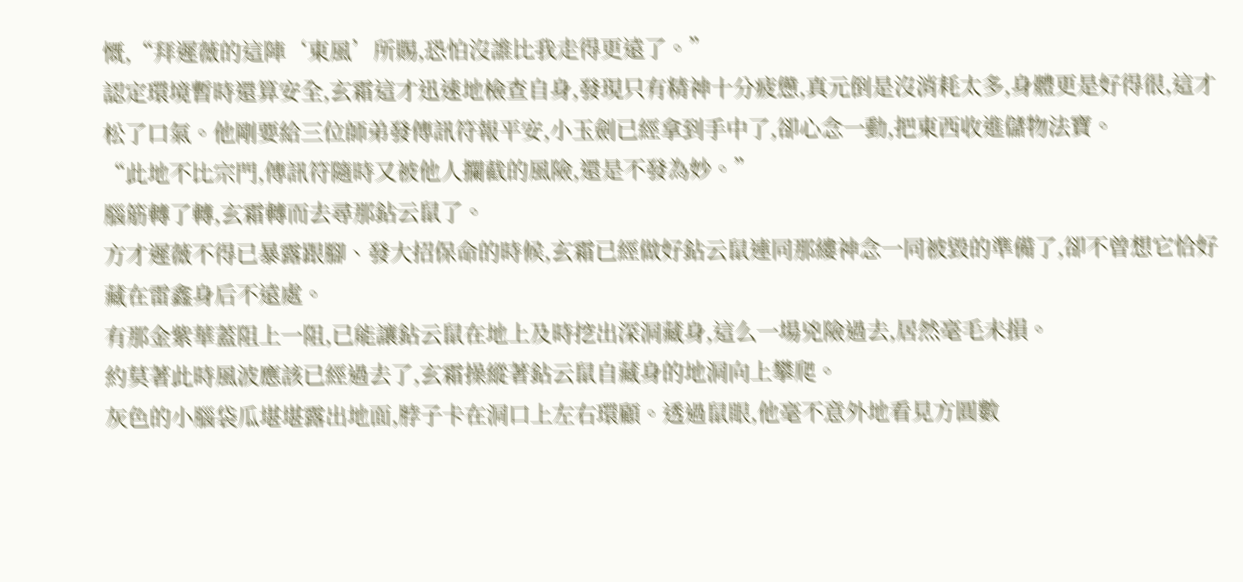慨,“拜遲薇的這陣‘東風’所賜,恐怕沒誰比我走得更遠了。”
認定環境暫時還算安全,玄霜這才迅速地檢查自身,發現只有精神十分疲憊,真元倒是沒消耗太多,身體更是好得很,這才松了口氣。他剛要給三位師弟發傳訊符報平安,小玉劍已經拿到手中了,卻心念一動,把東西收進儲物法寶。
“此地不比宗門,傳訊符隨時又被他人攔截的風險,還是不發為妙。”
腦筋轉了轉,玄霜轉而去尋那鉆云鼠了。
方才遲薇不得已暴露跟腳、發大招保命的時候,玄霜已經做好鉆云鼠連同那縷神念一同被毀的準備了,卻不曾想它恰好藏在雷鑫身后不遠處。
有那金紫華蓋阻上一阻,已能讓鉆云鼠在地上及時挖出深洞藏身,這么一場兇險過去,居然毫毛未損。
約莫著此時風波應該已經過去了,玄霜操縱著鉆云鼠自藏身的地洞向上攀爬。
灰色的小腦袋瓜堪堪露出地面,脖子卡在洞口上左右環顧。透過鼠眼,他毫不意外地看見方圓數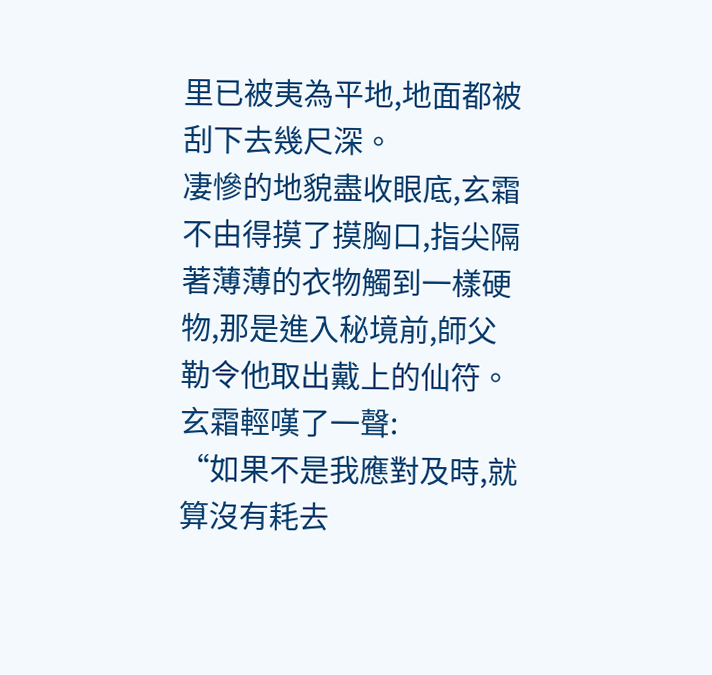里已被夷為平地,地面都被刮下去幾尺深。
凄慘的地貌盡收眼底,玄霜不由得摸了摸胸口,指尖隔著薄薄的衣物觸到一樣硬物,那是進入秘境前,師父勒令他取出戴上的仙符。
玄霜輕嘆了一聲:
“如果不是我應對及時,就算沒有耗去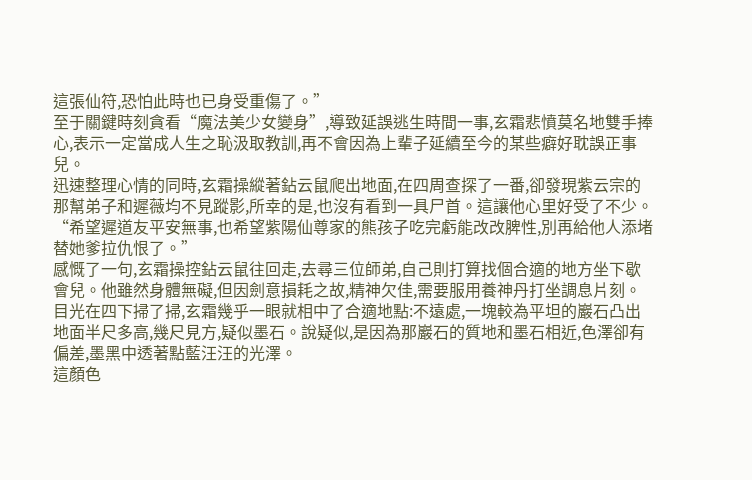這張仙符,恐怕此時也已身受重傷了。”
至于關鍵時刻貪看“魔法美少女變身”,導致延誤逃生時間一事,玄霜悲憤莫名地雙手捧心,表示一定當成人生之恥汲取教訓,再不會因為上輩子延續至今的某些癖好耽誤正事兒。
迅速整理心情的同時,玄霜操縱著鉆云鼠爬出地面,在四周查探了一番,卻發現紫云宗的那幫弟子和遲薇均不見蹤影,所幸的是,也沒有看到一具尸首。這讓他心里好受了不少。
“希望遲道友平安無事,也希望紫陽仙尊家的熊孩子吃完虧能改改脾性,別再給他人添堵替她爹拉仇恨了。”
感慨了一句,玄霜操控鉆云鼠往回走,去尋三位師弟,自己則打算找個合適的地方坐下歇會兒。他雖然身體無礙,但因劍意損耗之故,精神欠佳,需要服用養神丹打坐調息片刻。
目光在四下掃了掃,玄霜幾乎一眼就相中了合適地點:不遠處,一塊較為平坦的巖石凸出地面半尺多高,幾尺見方,疑似墨石。說疑似,是因為那巖石的質地和墨石相近,色澤卻有偏差,墨黑中透著點藍汪汪的光澤。
這顏色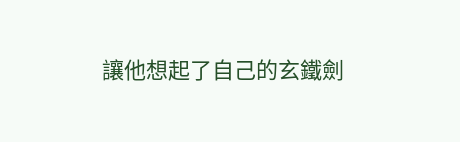讓他想起了自己的玄鐵劍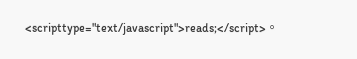<scripttype="text/javascript">reads;</script>。